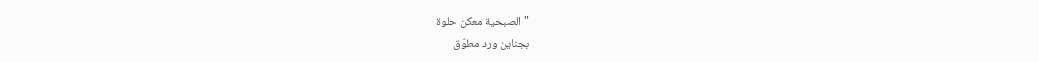"الصبحية معكن حلوة
بجناين ورد مطوّق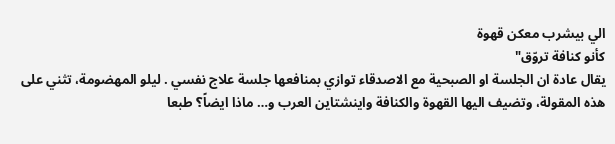الي بيشرب معكن قهوة
كأنو كنافة تروّق"
يقال عادة ان الجلسة او الصبحية مع الاصدقاء توازي بمنافعها جلسة علاج نفسي . ليلو المهضومة، تثني على هذه المقولة، وتضيف اليها القهوة والكنافة واينشتاين العرب و… ماذا ايضاً؟ طبعا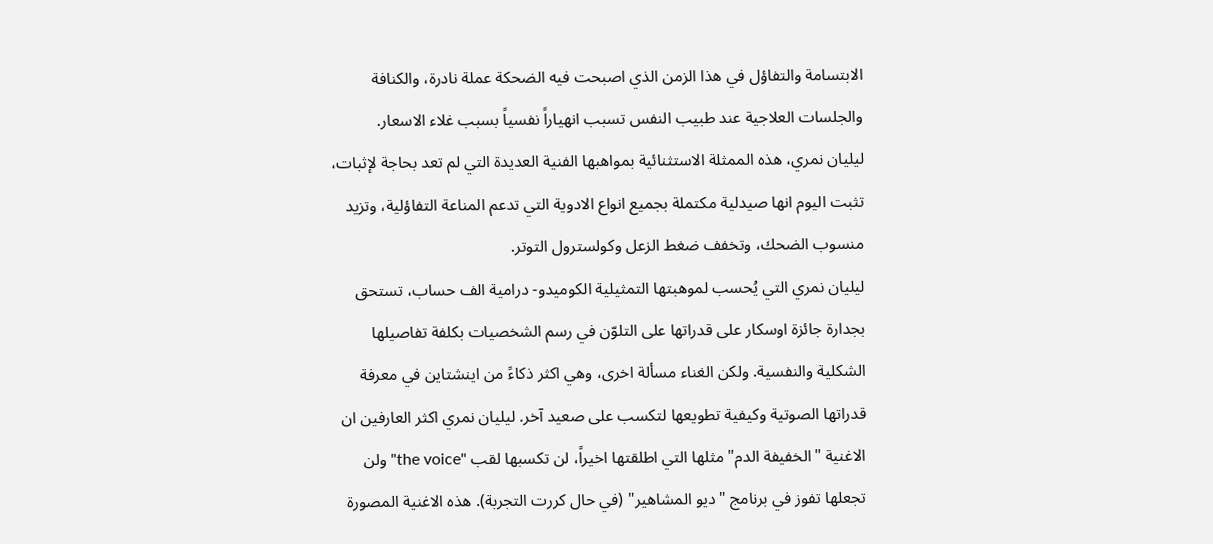الابتسامة والتفاؤل في هذا الزمن الذي اصبحت فيه الضحكة عملة نادرة، والكنافة والجلسات العلاجية عند طبيب النفس تسبب انهياراً نفسياً بسبب غلاء الاسعار.
ليليان نمري، هذه الممثلة الاستثنائية بمواهبها الفنية العديدة التي لم تعد بحاجة لإثبات، تثبت اليوم انها صيدلية مكتملة بجميع انواع الادوية التي تدعم المناعة التفاؤلية، وتزيد منسوب الضحك، وتخفف ضغط الزعل وكولسترول التوتر.
ليليان نمري التي يُحسب لموهبتها التمثيلية الكوميدو- درامية الف حساب، تستحق بجدارة جائزة اوسكار على قدراتها على التلوّن في رسم الشخصيات بكلفة تفاصيلها الشكلية والنفسية. ولكن الغناء مسألة اخرى، وهي اكثر ذكاءً من اينشتاين في معرفة قدراتها الصوتية وكيفية تطويعها لتكسب على صعيد آخر. ليليان نمري اكثر العارفين ان الاغنية "الخفيفة الدم" مثلها التي اطلقتها اخيراً، لن تكسبها لقب "the voice" ولن تجعلها تفوز في برنامج "ديو المشاهير" (في حال كررت التجربة). هذه الاغنية المصورة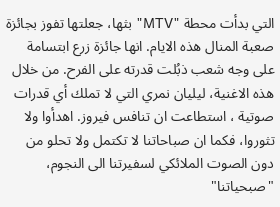التي بدأت محطة "MTV" بثها، جعلتها تفوز بجائزة صعبة المنال هذه الايام. انها جائزة زرع ابتسامة على وجه شعب ذبُلت قدرته على الفرح. من خلال هذه الاغنية، ليليان نمري التي لا تملك أي قدرات صوتية ، استطاعت ان تنافس فيروز. اهدأوا ولا تثوروا، فكما ان صباحاتنا لا تكتمل ولا تحلو من دون الصوت الملائكي لسفيرتنا الى النجوم، "صبحياتنا"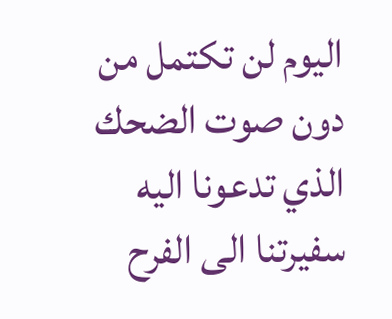اليوم لن تكتمل من دون صوت الضحك الذي تدعونا اليه سفيرتنا الى الفرح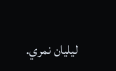ليليان نمري.